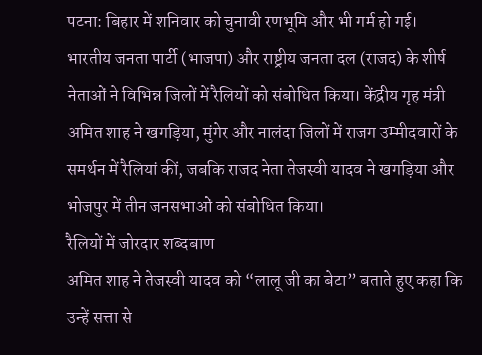पटना: बिहार में शनिवार को चुनावी रणभूमि और भी गर्म हो गई। भारतीय जनता पार्टी (भाजपा) और राष्ट्रीय जनता दल (राजद) के शीर्ष नेताओं ने विभिन्न जिलों में रैलियों को संबोधित किया। केंद्रीय गृह मंत्री अमित शाह ने खगड़िया, मुंगेर और नालंदा जिलों में राजग उम्मीदवारों के समर्थन में रैलियां कीं, जबकि राजद नेता तेजस्वी यादव ने खगड़िया और भोजपुर में तीन जनसभाओं को संबोधित किया।
रैलियों में जोरदार शब्दबाण
अमित शाह ने तेजस्वी यादव को “लालू जी का बेटा” बताते हुए कहा कि उन्हें सत्ता से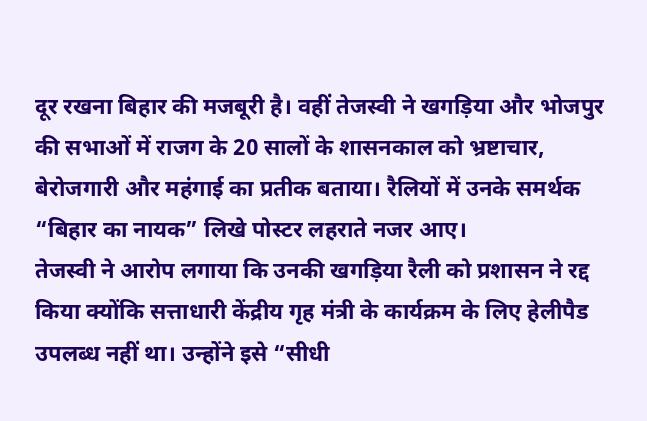दूर रखना बिहार की मजबूरी है। वहीं तेजस्वी ने खगड़िया और भोजपुर की सभाओं में राजग के 20 सालों के शासनकाल को भ्रष्टाचार, बेरोजगारी और महंगाई का प्रतीक बताया। रैलियों में उनके समर्थक “बिहार का नायक” लिखे पोस्टर लहराते नजर आए।
तेजस्वी ने आरोप लगाया कि उनकी खगड़िया रैली को प्रशासन ने रद्द किया क्योंकि सत्ताधारी केंद्रीय गृह मंत्री के कार्यक्रम के लिए हेलीपैड उपलब्ध नहीं था। उन्होंने इसे “सीधी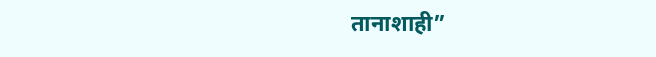तानाशाही”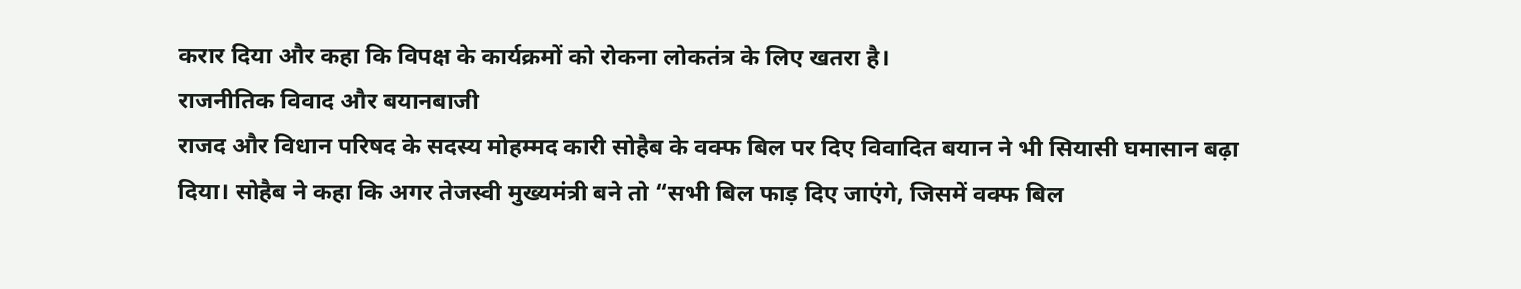करार दिया और कहा कि विपक्ष के कार्यक्रमों को रोकना लोकतंत्र के लिए खतरा है।
राजनीतिक विवाद और बयानबाजी
राजद और विधान परिषद के सदस्य मोहम्मद कारी सोहैब के वक्फ बिल पर दिए विवादित बयान ने भी सियासी घमासान बढ़ा दिया। सोहैब ने कहा कि अगर तेजस्वी मुख्यमंत्री बने तो “सभी बिल फाड़ दिए जाएंगे, जिसमें वक्फ बिल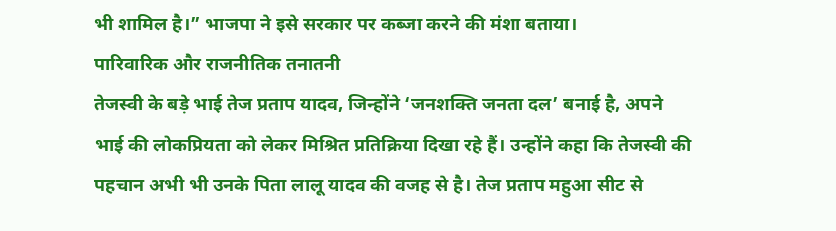भी शामिल है।” भाजपा ने इसे सरकार पर कब्जा करने की मंशा बताया।
पारिवारिक और राजनीतिक तनातनी
तेजस्वी के बड़े भाई तेज प्रताप यादव, जिन्होंने ‘जनशक्ति जनता दल’ बनाई है, अपने भाई की लोकप्रियता को लेकर मिश्रित प्रतिक्रिया दिखा रहे हैं। उन्होंने कहा कि तेजस्वी की पहचान अभी भी उनके पिता लालू यादव की वजह से है। तेज प्रताप महुआ सीट से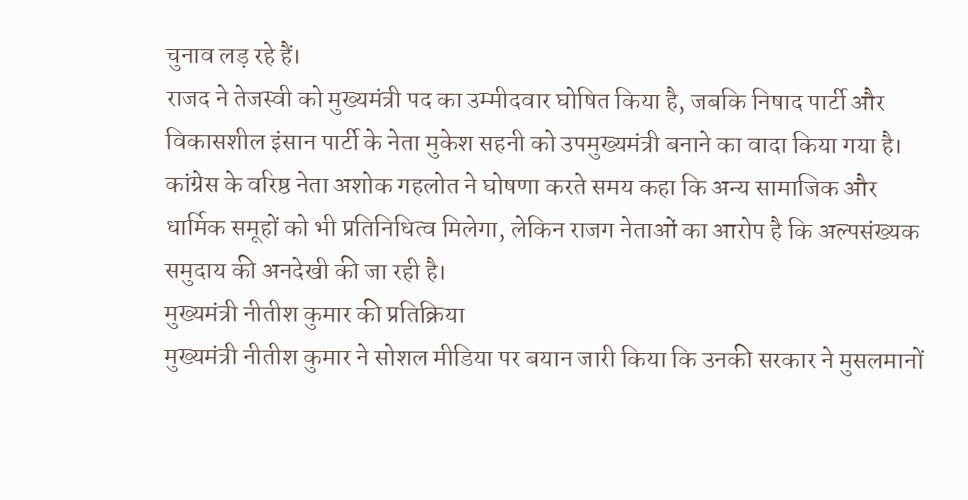चुनाव लड़ रहे हैं।
राजद ने तेजस्वी को मुख्यमंत्री पद का उम्मीदवार घोषित किया है, जबकि निषाद पार्टी और विकासशील इंसान पार्टी के नेता मुकेश सहनी को उपमुख्यमंत्री बनाने का वादा किया गया है। कांग्रेस के वरिष्ठ नेता अशोक गहलोत ने घोषणा करते समय कहा कि अन्य सामाजिक और धार्मिक समूहों को भी प्रतिनिधित्व मिलेगा, लेकिन राजग नेताओं का आरोप है कि अल्पसंख्यक समुदाय की अनदेखी की जा रही है।
मुख्यमंत्री नीतीश कुमार की प्रतिक्रिया
मुख्यमंत्री नीतीश कुमार ने सोशल मीडिया पर बयान जारी किया कि उनकी सरकार ने मुसलमानों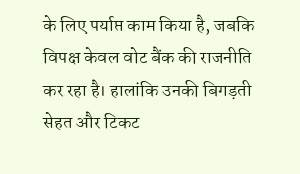के लिए पर्याप्त काम किया है, जबकि विपक्ष केवल वोट बैंक की राजनीति कर रहा है। हालांकि उनकी बिगड़ती सेहत और टिकट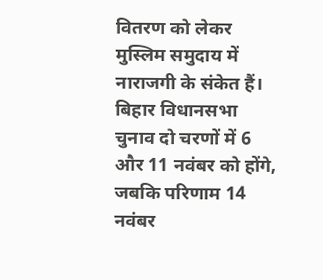वितरण को लेकर मुस्लिम समुदाय में नाराजगी के संकेत हैं।
बिहार विधानसभा चुनाव दो चरणों में 6 और 11 नवंबर को होंगे, जबकि परिणाम 14 नवंबर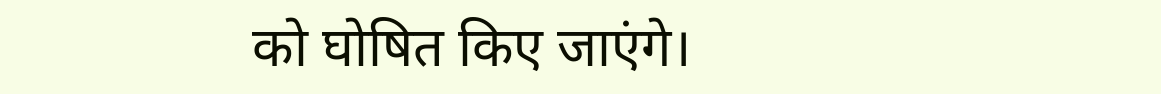को घोषित किए जाएंगे।